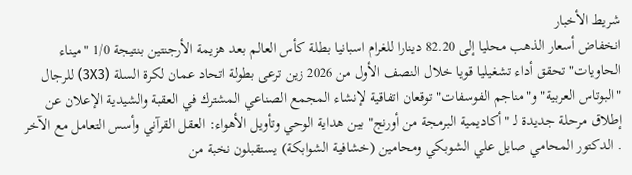شريط الأخبار
انخفاض أسعار الذهب محليا إلى 82.20 دينارا للغرام اسبانيا بطلة كأس العالم بعد هزيمة الأرجنتين بنتيجة 1/0 "ميناء الحاويات" تحقق أداء تشغيليا قويا خلال النصف الأول من 2026 زين ترعى بطولة اتحاد عمان لكرة السلة (3X3) للرجال "البوتاس العربية" و"مناجم الفوسفات" توقعان اتفاقية لإنشاء المجمع الصناعي المشترك في العقبة والشيدية الإعلان عن إطلاق مرحلة جديدة لـ "أكاديمية البرمجة من أورنج" بين هداية الوحي وتأويل الأهواء: العقل القرآني وأسس التعامل مع الآخر . الدكتور المحامي صايل علي الشوبكي ومحامين (خشافية الشوابكة) يستقبلون نخبة من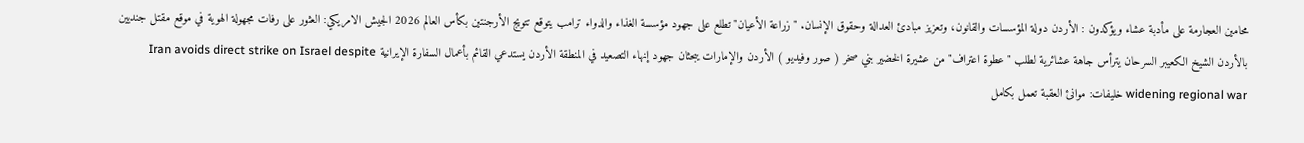محامين العجارمة على مأدبة عشاء ويؤكدون : الأردن دولة المؤسسات والقانون، وتعزيز مبادئ العدالة وحقوق الإنسان. "زراعة الأعيان" تطلع على جهود مؤسسة الغذاء والدواء ترامب يتوقع تتويج الأرجنتين بكأس العالم 2026 الجيش الامريكي: العثور على رفات مجهولة الهوية في موقع مقتل جنديين بالأردن الشيخ الكعيبر السرحان يترأس جاهة عشائرية لطلب "عطوة اعتراف" من عشيرة الخضير بني صخر ( صور وفيديو ) الأردن والإمارات يبحثان جهود إنهاء التصعيد في المنطقة الأردن يستدعي القائم بأعمال السفارة الإيرانية Iran avoids direct strike on Israel despite widening regional war خليفات: موانئ العقبة تعمل بكامل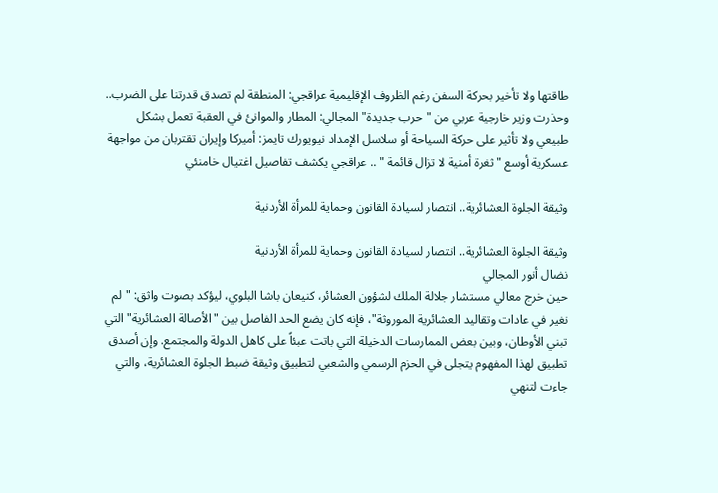طاقتها ولا تأخير بحركة السفن رغم الظروف الإقليمية عراقجي: المنطقة لم تصدق قدرتنا على الضرب.. وحذرت وزير خارجية عربي من "حرب جديدة" المجالي: المطار والموانئ في العقبة تعمل بشكل طبيعي ولا تأثير على حركة السياحة أو سلاسل الإمداد نيويورك تايمز: أميركا وإيران تقتربان من مواجهة عسكرية أوسع "ثغرة أمنية لا تزال قائمة " .. عراقجي يكشف تفاصيل اغتيال خامنئي

وثيقة الجلوة العشائرية.. انتصار لسيادة القانون وحماية للمرأة الأردنية

وثيقة الجلوة العشائرية.. انتصار لسيادة القانون وحماية للمرأة الأردنية
نضال أنور المجالي
حين خرج معالي مستشار جلالة الملك لشؤون العشائر، كنيعان باشا البلوي، ليؤكد بصوت واثق: "لم نغير في عادات وتقاليد العشائرية الموروثة"، فإنه كان يضع الحد الفاصل بين "الأصالة العشائرية" التي تبني الأوطان، وبين بعض الممارسات الدخيلة التي باتت عبئاً على كاهل الدولة والمجتمع. وإن أصدق تطبيق لهذا المفهوم يتجلى في الحزم الرسمي والشعبي لتطبيق وثيقة ضبط الجلوة العشائرية، والتي جاءت لتنهي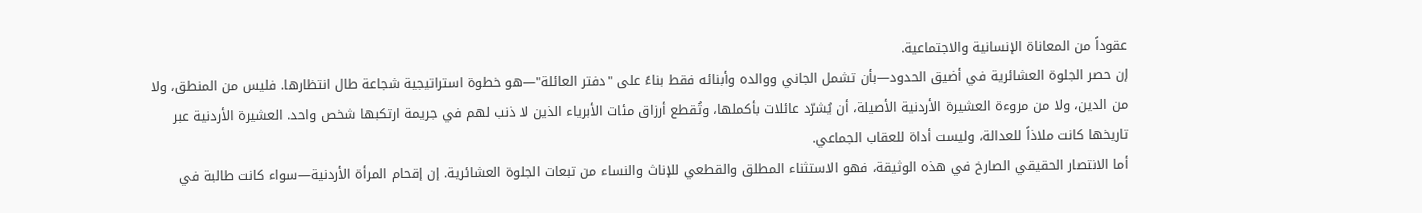عقوداً من المعاناة الإنسانية والاجتماعية.
إن حصر الجلوة العشائرية في أضيق الحدود—بأن تشمل الجاني ووالده وأبنائه فقط بناءً على "دفتر العائلة"—هو خطوة استراتيجية شجاعة طال انتظارها. فليس من المنطق، ولا من الدين، ولا من مروءة العشيرة الأردنية الأصيلة، أن يُشرّد عائلات بأكملها، وتُقطع أرزاق مئات الأبرياء الذين لا ذنب لهم في جريمة ارتكبها شخص واحد. العشيرة الأردنية عبر تاريخها كانت ملاذاً للعدالة، وليست أداة للعقاب الجماعي.
أما الانتصار الحقيقي الصارخ في هذه الوثيقة، فهو الاستثناء المطلق والقطعي للإناث والنساء من تبعات الجلوة العشائرية. إن إقحام المرأة الأردنية—سواء كانت طالبة في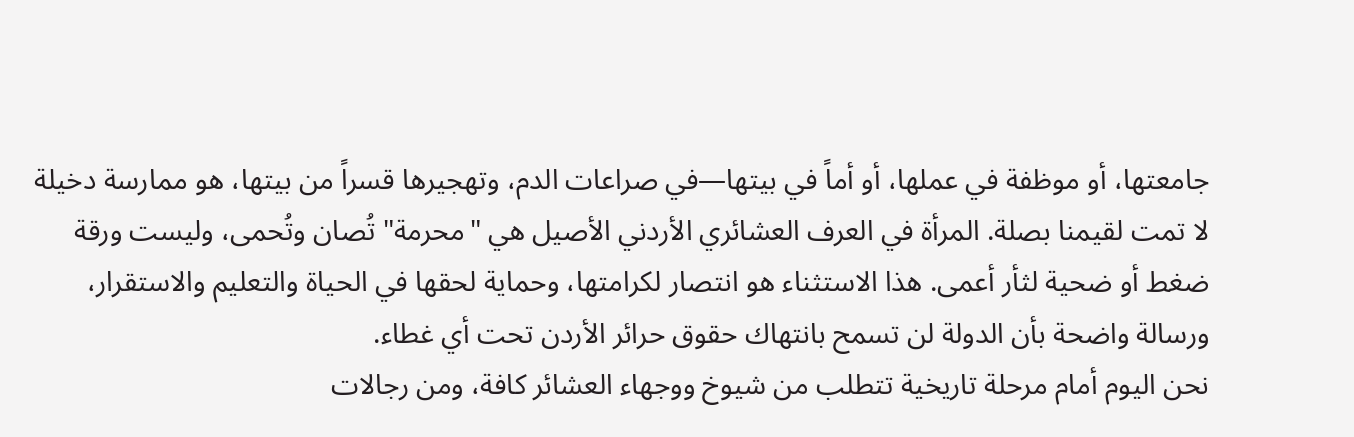جامعتها، أو موظفة في عملها، أو أماً في بيتها—في صراعات الدم، وتهجيرها قسراً من بيتها، هو ممارسة دخيلة لا تمت لقيمنا بصلة. المرأة في العرف العشائري الأردني الأصيل هي "محرمة" تُصان وتُحمى، وليست ورقة ضغط أو ضحية لثأر أعمى. هذا الاستثناء هو انتصار لكرامتها، وحماية لحقها في الحياة والتعليم والاستقرار، ورسالة واضحة بأن الدولة لن تسمح بانتهاك حقوق حرائر الأردن تحت أي غطاء.
نحن اليوم أمام مرحلة تاريخية تتطلب من شيوخ ووجهاء العشائر كافة، ومن رجالات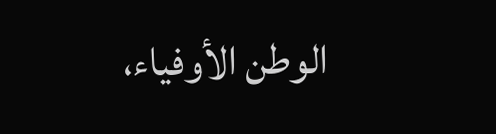الوطن الأوفياء،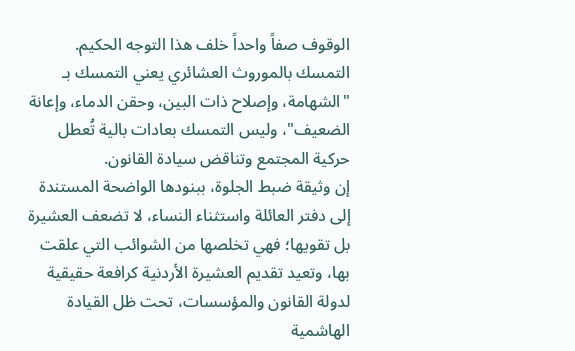الوقوف صفاً واحداً خلف هذا التوجه الحكيم. التمسك بالموروث العشائري يعني التمسك بـ "الشهامة، وإصلاح ذات البين، وحقن الدماء، وإعانة الضعيف"، وليس التمسك بعادات بالية تُعطل حركية المجتمع وتناقض سيادة القانون.
إن وثيقة ضبط الجلوة، ببنودها الواضحة المستندة إلى دفتر العائلة واستثناء النساء، لا تضعف العشيرة بل تقويها؛ فهي تخلصها من الشوائب التي علقت بها، وتعيد تقديم العشيرة الأردنية كرافعة حقيقية لدولة القانون والمؤسسات، تحت ظل القيادة الهاشمية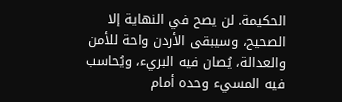الحكيمة. لن يصح في النهاية إلا الصحيح، وسيبقى الأردن واحة للأمن والعدالة، يُصان فيه البريء، ويُحاسب فيه المسيء وحده أمام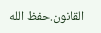القانون.حفظ الله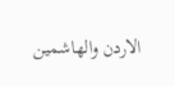الاردن والهاشمين